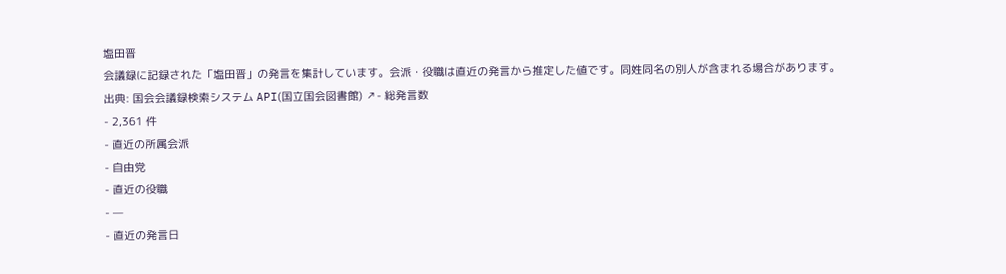塩田晋
会議録に記録された「塩田晋」の発言を集計しています。会派・役職は直近の発言から推定した値です。同姓同名の別人が含まれる場合があります。
出典: 国会会議録検索システム API(国立国会図書館) ↗- 総発言数
- 2,361 件
- 直近の所属会派
- 自由党
- 直近の役職
- —
- 直近の発言日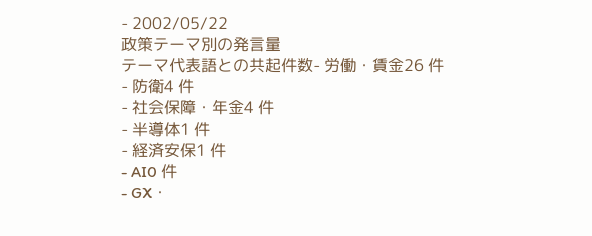- 2002/05/22
政策テーマ別の発言量
テーマ代表語との共起件数- 労働・賃金26 件
- 防衛4 件
- 社会保障・年金4 件
- 半導体1 件
- 経済安保1 件
- AI0 件
- GX・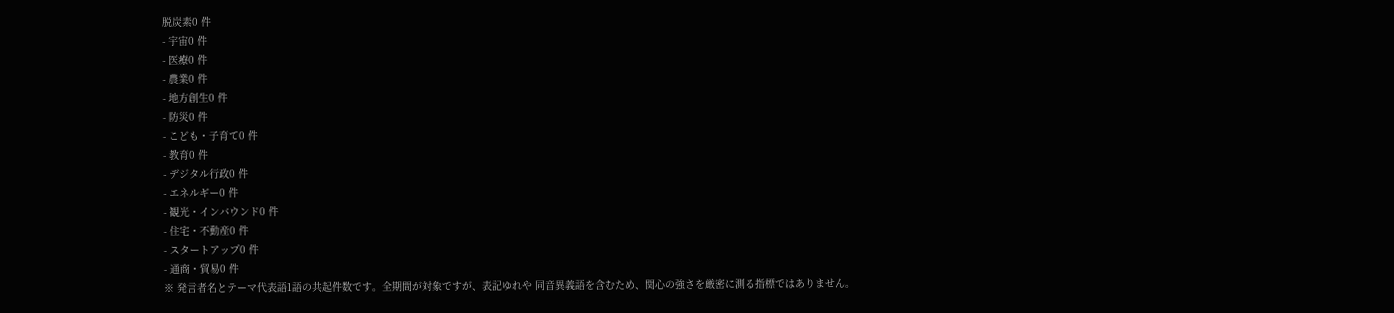脱炭素0 件
- 宇宙0 件
- 医療0 件
- 農業0 件
- 地方創生0 件
- 防災0 件
- こども・子育て0 件
- 教育0 件
- デジタル行政0 件
- エネルギー0 件
- 観光・インバウンド0 件
- 住宅・不動産0 件
- スタートアップ0 件
- 通商・貿易0 件
※ 発言者名とテーマ代表語1語の共起件数です。全期間が対象ですが、表記ゆれや 同音異義語を含むため、関心の強さを厳密に測る指標ではありません。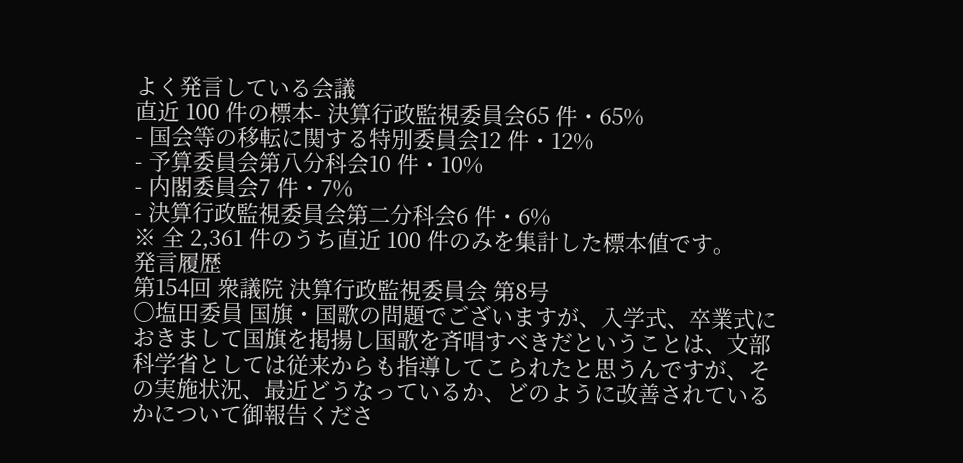よく発言している会議
直近 100 件の標本- 決算行政監視委員会65 件・65%
- 国会等の移転に関する特別委員会12 件・12%
- 予算委員会第八分科会10 件・10%
- 内閣委員会7 件・7%
- 決算行政監視委員会第二分科会6 件・6%
※ 全 2,361 件のうち直近 100 件のみを集計した標本値です。
発言履歴
第154回 衆議院 決算行政監視委員会 第8号
○塩田委員 国旗・国歌の問題でございますが、入学式、卒業式におきまして国旗を掲揚し国歌を斉唱すべきだということは、文部科学省としては従来からも指導してこられたと思うんですが、その実施状況、最近どうなっているか、どのように改善されているかについて御報告くださ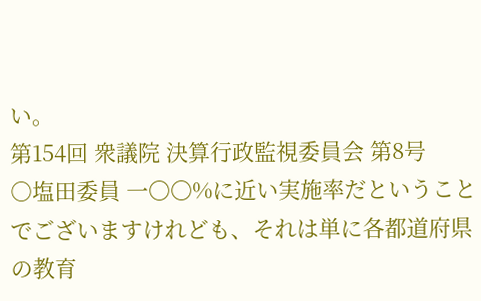い。
第154回 衆議院 決算行政監視委員会 第8号
○塩田委員 一〇〇%に近い実施率だということでございますけれども、それは単に各都道府県の教育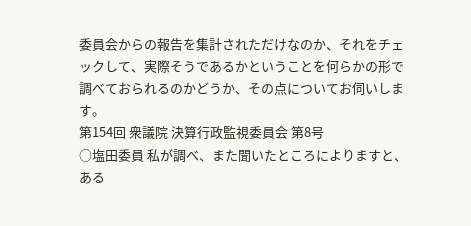委員会からの報告を集計されただけなのか、それをチェックして、実際そうであるかということを何らかの形で調べておられるのかどうか、その点についてお伺いします。
第154回 衆議院 決算行政監視委員会 第8号
○塩田委員 私が調べ、また聞いたところによりますと、ある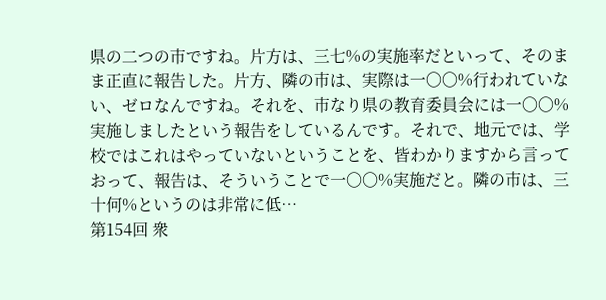県の二つの市ですね。片方は、三七%の実施率だといって、そのまま正直に報告した。片方、隣の市は、実際は一〇〇%行われていない、ゼロなんですね。それを、市なり県の教育委員会には一〇〇%実施しましたという報告をしているんです。それで、地元では、学校ではこれはやっていないということを、皆わかりますから言っておって、報告は、そういうことで一〇〇%実施だと。隣の市は、三十何%というのは非常に低…
第154回 衆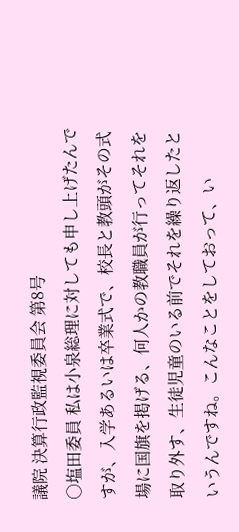議院 決算行政監視委員会 第8号
○塩田委員 私は小泉総理に対しても申し上げたんですが、入学あるいは卒業式で、校長と教頭がその式場に国旗を掲げる、何人かの教職員が行ってそれを取り外す、生徒児童のいる前でそれを繰り返したというんですね。こんなことをしておって、い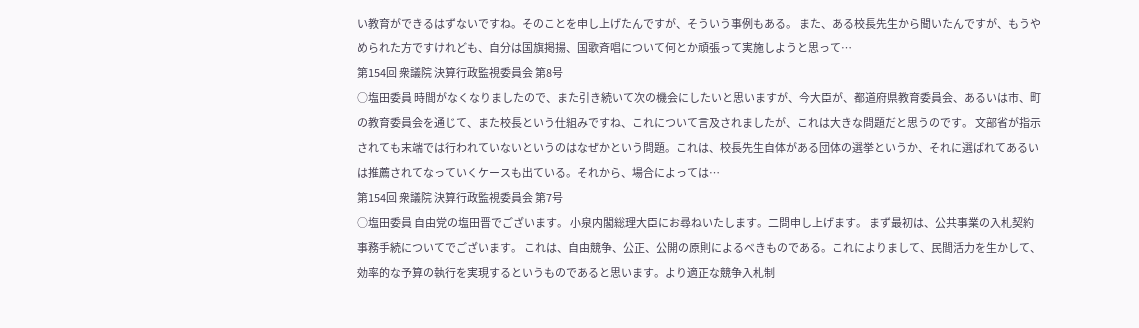い教育ができるはずないですね。そのことを申し上げたんですが、そういう事例もある。 また、ある校長先生から聞いたんですが、もうやめられた方ですけれども、自分は国旗掲揚、国歌斉唱について何とか頑張って実施しようと思って…
第154回 衆議院 決算行政監視委員会 第8号
○塩田委員 時間がなくなりましたので、また引き続いて次の機会にしたいと思いますが、今大臣が、都道府県教育委員会、あるいは市、町の教育委員会を通じて、また校長という仕組みですね、これについて言及されましたが、これは大きな問題だと思うのです。 文部省が指示されても末端では行われていないというのはなぜかという問題。これは、校長先生自体がある団体の選挙というか、それに選ばれてあるいは推薦されてなっていくケースも出ている。それから、場合によっては…
第154回 衆議院 決算行政監視委員会 第7号
○塩田委員 自由党の塩田晋でございます。 小泉内閣総理大臣にお尋ねいたします。二問申し上げます。 まず最初は、公共事業の入札契約事務手続についてでございます。 これは、自由競争、公正、公開の原則によるべきものである。これによりまして、民間活力を生かして、効率的な予算の執行を実現するというものであると思います。より適正な競争入札制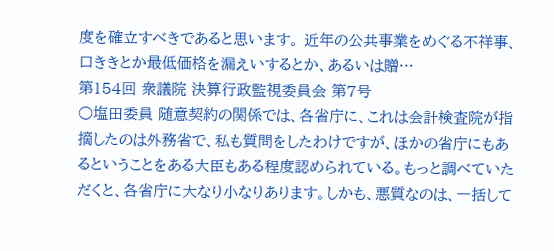度を確立すべきであると思います。 近年の公共事業をめぐる不祥事、口ききとか最低価格を漏えいするとか、あるいは贈…
第154回 衆議院 決算行政監視委員会 第7号
○塩田委員 随意契約の関係では、各省庁に、これは会計検査院が指摘したのは外務省で、私も質問をしたわけですが、ほかの省庁にもあるということをある大臣もある程度認められている。もっと調べていただくと、各省庁に大なり小なりあります。しかも、悪質なのは、一括して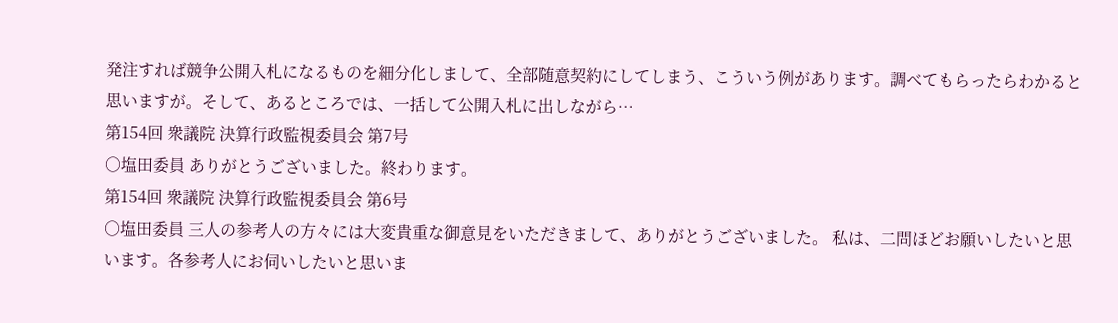発注すれば競争公開入札になるものを細分化しまして、全部随意契約にしてしまう、こういう例があります。調べてもらったらわかると思いますが。そして、あるところでは、一括して公開入札に出しながら…
第154回 衆議院 決算行政監視委員会 第7号
○塩田委員 ありがとうございました。終わります。
第154回 衆議院 決算行政監視委員会 第6号
○塩田委員 三人の参考人の方々には大変貴重な御意見をいただきまして、ありがとうございました。 私は、二問ほどお願いしたいと思います。各参考人にお伺いしたいと思いま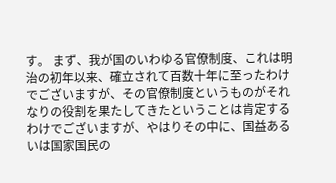す。 まず、我が国のいわゆる官僚制度、これは明治の初年以来、確立されて百数十年に至ったわけでございますが、その官僚制度というものがそれなりの役割を果たしてきたということは肯定するわけでございますが、やはりその中に、国益あるいは国家国民の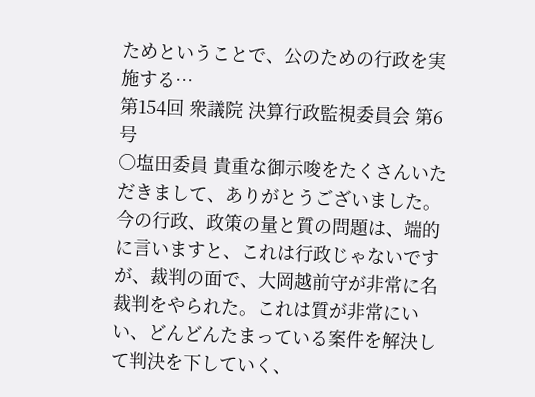ためということで、公のための行政を実施する…
第154回 衆議院 決算行政監視委員会 第6号
○塩田委員 貴重な御示唆をたくさんいただきまして、ありがとうございました。 今の行政、政策の量と質の問題は、端的に言いますと、これは行政じゃないですが、裁判の面で、大岡越前守が非常に名裁判をやられた。これは質が非常にいい、どんどんたまっている案件を解決して判決を下していく、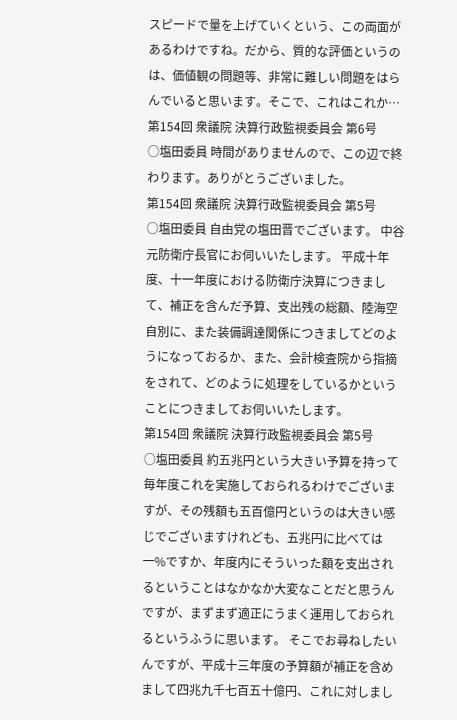スピードで量を上げていくという、この両面があるわけですね。だから、質的な評価というのは、価値観の問題等、非常に難しい問題をはらんでいると思います。そこで、これはこれか…
第154回 衆議院 決算行政監視委員会 第6号
○塩田委員 時間がありませんので、この辺で終わります。ありがとうございました。
第154回 衆議院 決算行政監視委員会 第5号
○塩田委員 自由党の塩田晋でございます。 中谷元防衛庁長官にお伺いいたします。 平成十年度、十一年度における防衛庁決算につきまして、補正を含んだ予算、支出残の総額、陸海空自別に、また装備調達関係につきましてどのようになっておるか、また、会計検査院から指摘をされて、どのように処理をしているかということにつきましてお伺いいたします。
第154回 衆議院 決算行政監視委員会 第5号
○塩田委員 約五兆円という大きい予算を持って毎年度これを実施しておられるわけでございますが、その残額も五百億円というのは大きい感じでございますけれども、五兆円に比べては一%ですか、年度内にそういった額を支出されるということはなかなか大変なことだと思うんですが、まずまず適正にうまく運用しておられるというふうに思います。 そこでお尋ねしたいんですが、平成十三年度の予算額が補正を含めまして四兆九千七百五十億円、これに対しまし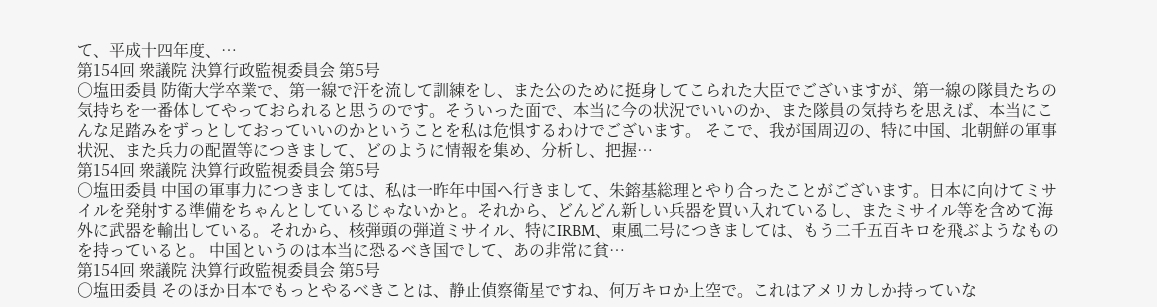て、平成十四年度、…
第154回 衆議院 決算行政監視委員会 第5号
○塩田委員 防衛大学卒業で、第一線で汗を流して訓練をし、また公のために挺身してこられた大臣でございますが、第一線の隊員たちの気持ちを一番体してやっておられると思うのです。そういった面で、本当に今の状況でいいのか、また隊員の気持ちを思えば、本当にこんな足踏みをずっとしておっていいのかということを私は危惧するわけでございます。 そこで、我が国周辺の、特に中国、北朝鮮の軍事状況、また兵力の配置等につきまして、どのように情報を集め、分析し、把握…
第154回 衆議院 決算行政監視委員会 第5号
○塩田委員 中国の軍事力につきましては、私は一昨年中国へ行きまして、朱鎔基総理とやり合ったことがございます。日本に向けてミサイルを発射する準備をちゃんとしているじゃないかと。それから、どんどん新しい兵器を買い入れているし、またミサイル等を含めて海外に武器を輸出している。それから、核弾頭の弾道ミサイル、特にIRBM、東風二号につきましては、もう二千五百キロを飛ぶようなものを持っていると。 中国というのは本当に恐るべき国でして、あの非常に貧…
第154回 衆議院 決算行政監視委員会 第5号
○塩田委員 そのほか日本でもっとやるべきことは、静止偵察衛星ですね、何万キロか上空で。これはアメリカしか持っていな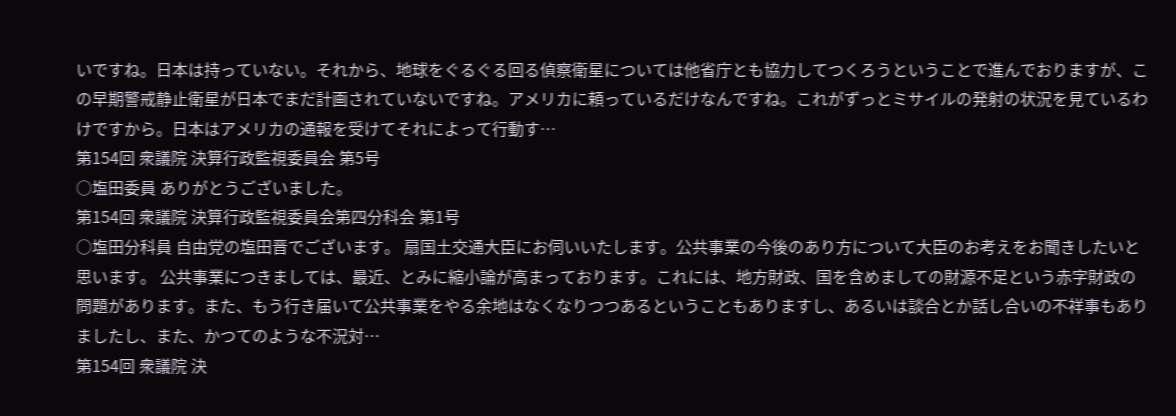いですね。日本は持っていない。それから、地球をぐるぐる回る偵察衛星については他省庁とも協力してつくろうということで進んでおりますが、この早期警戒静止衛星が日本でまだ計画されていないですね。アメリカに頼っているだけなんですね。これがずっとミサイルの発射の状況を見ているわけですから。日本はアメリカの通報を受けてそれによって行動す…
第154回 衆議院 決算行政監視委員会 第5号
○塩田委員 ありがとうございました。
第154回 衆議院 決算行政監視委員会第四分科会 第1号
○塩田分科員 自由党の塩田晋でございます。 扇国土交通大臣にお伺いいたします。公共事業の今後のあり方について大臣のお考えをお聞きしたいと思います。 公共事業につきましては、最近、とみに縮小論が高まっております。これには、地方財政、国を含めましての財源不足という赤字財政の問題があります。また、もう行き届いて公共事業をやる余地はなくなりつつあるということもありますし、あるいは談合とか話し合いの不祥事もありましたし、また、かつてのような不況対…
第154回 衆議院 決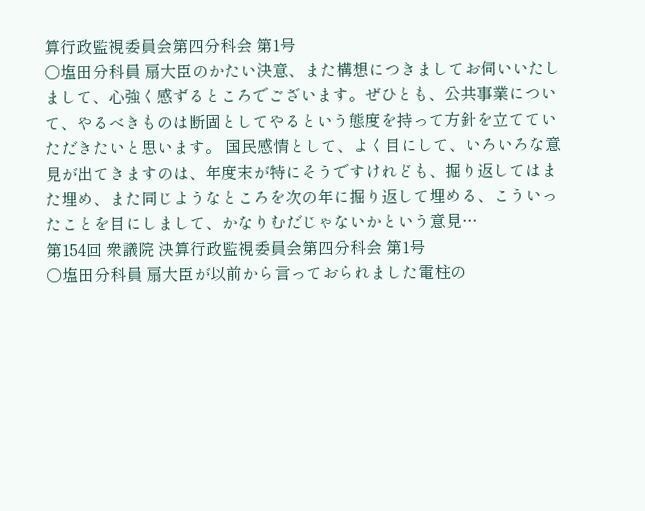算行政監視委員会第四分科会 第1号
○塩田分科員 扇大臣のかたい決意、また構想につきましてお伺いいたしまして、心強く感ずるところでございます。ぜひとも、公共事業について、やるべきものは断固としてやるという態度を持って方針を立てていただきたいと思います。 国民感情として、よく目にして、いろいろな意見が出てきますのは、年度末が特にそうですけれども、掘り返してはまた埋め、また同じようなところを次の年に掘り返して埋める、こういったことを目にしまして、かなりむだじゃないかという意見…
第154回 衆議院 決算行政監視委員会第四分科会 第1号
○塩田分科員 扇大臣が以前から言っておられました電柱の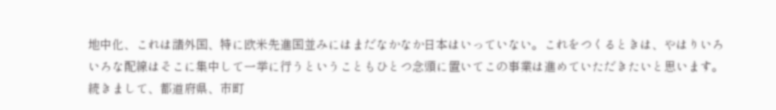地中化、これは諸外国、特に欧米先進国並みにはまだなかなか日本はいっていない。これをつくるときは、やはりいろいろな配線はそこに集中して一挙に行うということもひとつ念頭に置いてこの事業は進めていただきたいと思います。 続きまして、都道府県、市町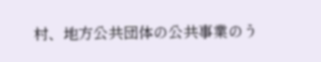村、地方公共団体の公共事業のう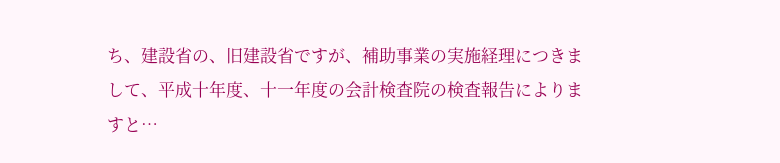ち、建設省の、旧建設省ですが、補助事業の実施経理につきまして、平成十年度、十一年度の会計検査院の検査報告によりますと…